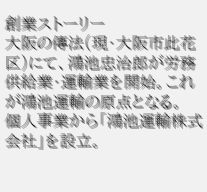創業ストーリー
大阪の傳法(現・大阪市此花区)にて、鴻池忠治郎が労務供給業・運輸業を開始。これが鴻池運輸の原点となる。
個人事業から「鴻池運輸株式会社」を設立。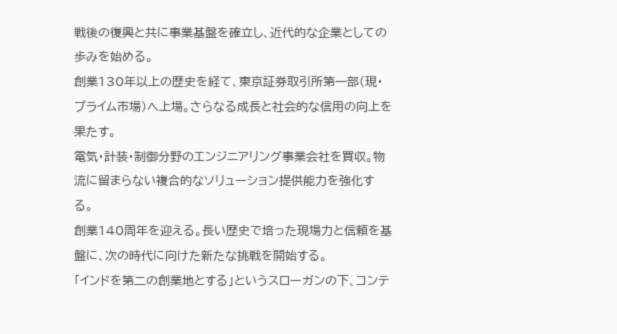戦後の復興と共に事業基盤を確立し、近代的な企業としての歩みを始める。
創業130年以上の歴史を経て、東京証券取引所第一部(現・プライム市場)へ上場。さらなる成長と社会的な信用の向上を果たす。
電気・計装・制御分野のエンジニアリング事業会社を買収。物流に留まらない複合的なソリューション提供能力を強化する。
創業140周年を迎える。長い歴史で培った現場力と信頼を基盤に、次の時代に向けた新たな挑戦を開始する。
「インドを第二の創業地とする」というスローガンの下、コンテ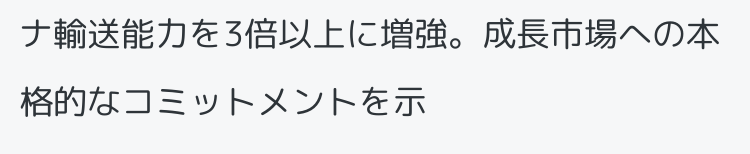ナ輸送能力を3倍以上に増強。成長市場への本格的なコミットメントを示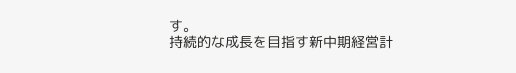す。
持続的な成長を目指す新中期経営計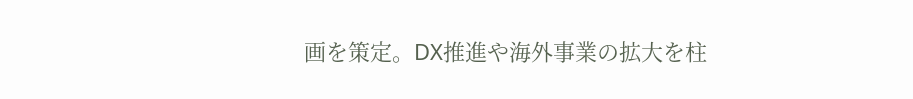画を策定。DX推進や海外事業の拡大を柱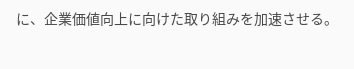に、企業価値向上に向けた取り組みを加速させる。